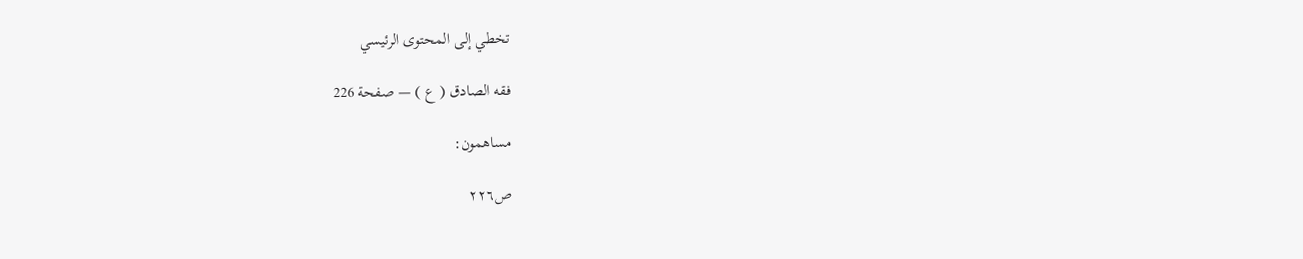تخطي إلى المحتوى الرئيسي

فقه الصادق ( ع ) — صفحة 226

مساهمون:

ص٢٢٦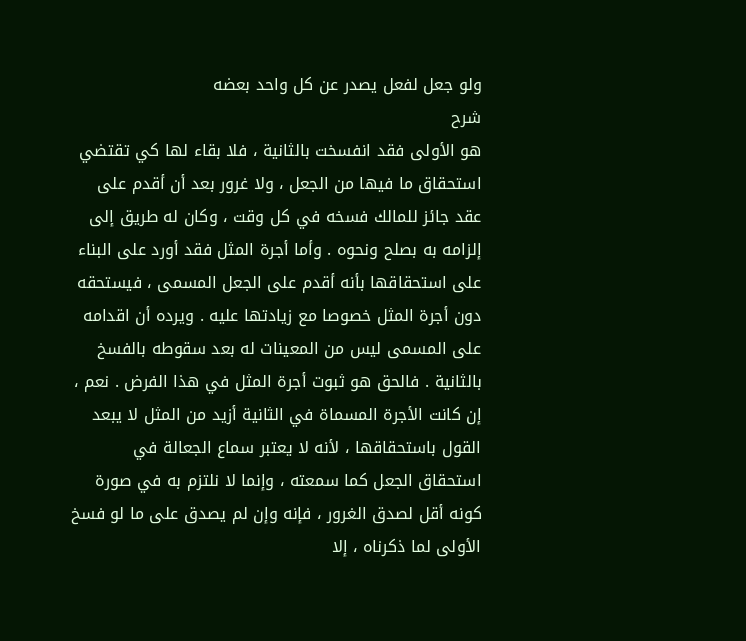ولو جعل لفعل يصدر عن كل واحد بعضه
شرح
هو الأولى فقد انفسخت بالثانية ، فلا بقاء لها كي تقتضي استحقاق ما فيها من الجعل ، ولا غرور بعد أن أقدم على عقد جائز للمالك فسخه في كل وقت ، وكان له طريق إلى إلزامه به بصلح ونحوه . وأما أجرة المثل فقد أورد على البناء على استحقاقها بأنه أقدم على الجعل المسمى ، فيستحقه دون أجرة المثل خصوصا مع زيادتها عليه . ويرده أن اقدامه على المسمى ليس من المعينات له بعد سقوطه بالفسخ بالثانية . فالحق هو ثبوت أجرة المثل في هذا الفرض . نعم ، إن كانت الأجرة المسماة في الثانية أزيد من المثل لا يبعد القول باستحقاقها ، لأنه لا يعتبر سماع الجعالة في استحقاق الجعل كما سمعته ، وإنما لا نلتزم به في صورة كونه أقل لصدق الغرور ، فإنه وإن لم يصدق على ما لو فسخ الأولى لما ذكرناه ، إلا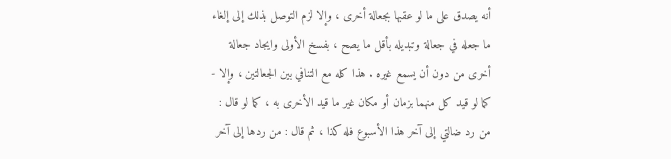أنه يصدق على ما لو عقبها بجعالة أخرى ، وإلا لزم التوصل بذلك إلى إلغاء ما جعله في جعالة وتبديله بأقل ما يصح ، بفسخ الأولى وايجاد جعالة أخرى من دون أن يسمع غيره . هذا كله مع التنافي بين الجعالتين ، وإلا - كما لو قيد كل منهما بزمان أو مكان غير ما قيد الأخرى به ، كما لو قال : من رد ضالتي إلى آخر هذا الأسبوع فله كذا ، ثم قال : من ردها إلى آخر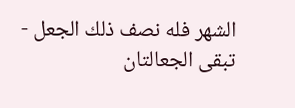الشهر فله نصف ذلك الجعل - تبقى الجعالتان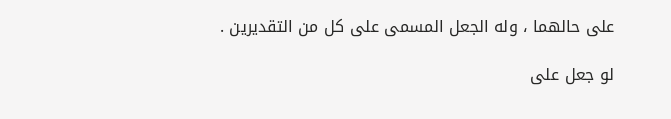على حالهما ، وله الجعل المسمى على كل من التقديرين .

لو جعل على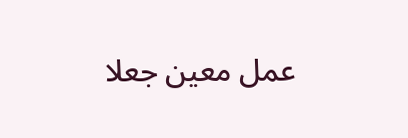عمل معين جعلا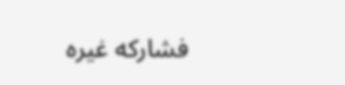فشاركه غيره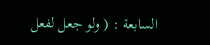السابعة : ( ولو جعل لفعل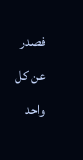فصدر عن كل واحد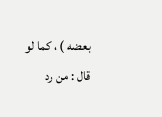بعضه ) ، كما لو قال : من رد